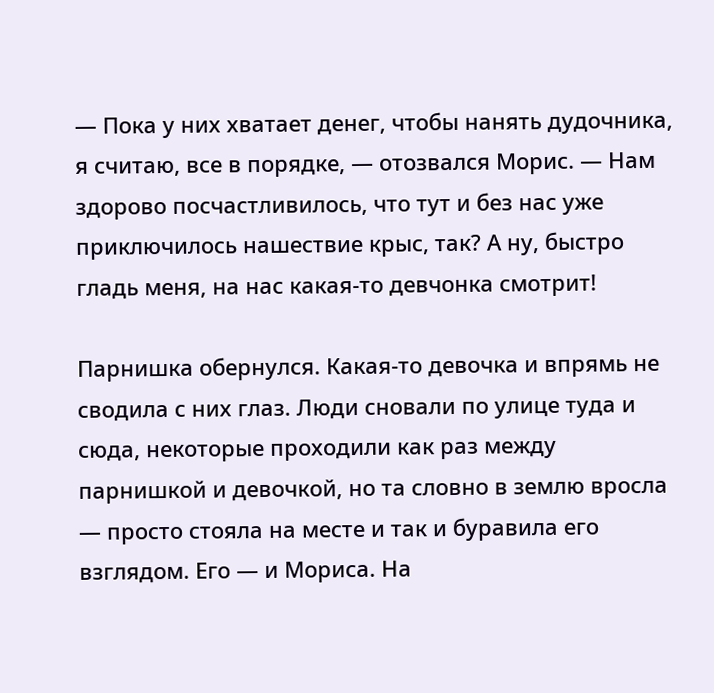— Пока у них хватает денег, чтобы нанять дудочника, я считаю, все в порядке, — отозвался Морис. — Нам здорово посчастливилось, что тут и без нас уже приключилось нашествие крыс, так? А ну, быстро гладь меня, на нас какая-то девчонка смотрит!

Парнишка обернулся. Какая-то девочка и впрямь не сводила с них глаз. Люди сновали по улице туда и сюда, некоторые проходили как раз между парнишкой и девочкой, но та словно в землю вросла — просто стояла на месте и так и буравила его взглядом. Его — и Мориса. На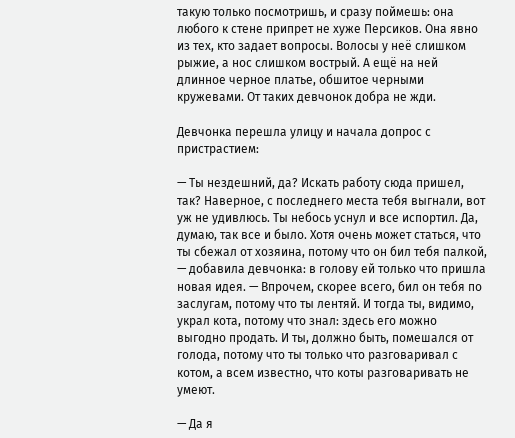такую только посмотришь, и сразу поймешь: она любого к стене припрет не хуже Персиков. Она явно из тех, кто задает вопросы. Волосы у неё слишком рыжие, а нос слишком вострый. А ещё на ней длинное черное платье, обшитое черными кружевами. От таких девчонок добра не жди.

Девчонка перешла улицу и начала допрос с пристрастием:

— Ты нездешний, да? Искать работу сюда пришел, так? Наверное, с последнего места тебя выгнали, вот уж не удивлюсь. Ты небось уснул и все испортил. Да, думаю, так все и было. Хотя очень может статься, что ты сбежал от хозяина, потому что он бил тебя палкой, — добавила девчонка: в голову ей только что пришла новая идея. — Впрочем, скорее всего, бил он тебя по заслугам, потому что ты лентяй. И тогда ты, видимо, украл кота, потому что знал: здесь его можно выгодно продать. И ты, должно быть, помешался от голода, потому что ты только что разговаривал с котом, а всем известно, что коты разговаривать не умеют.

— Да я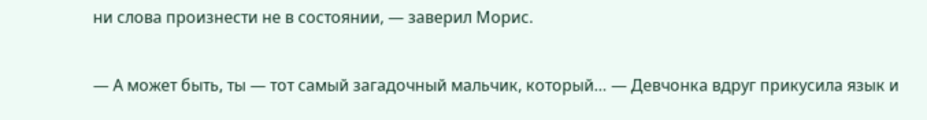ни слова произнести не в состоянии, — заверил Морис.

— А может быть, ты — тот самый загадочный мальчик, который… — Девчонка вдруг прикусила язык и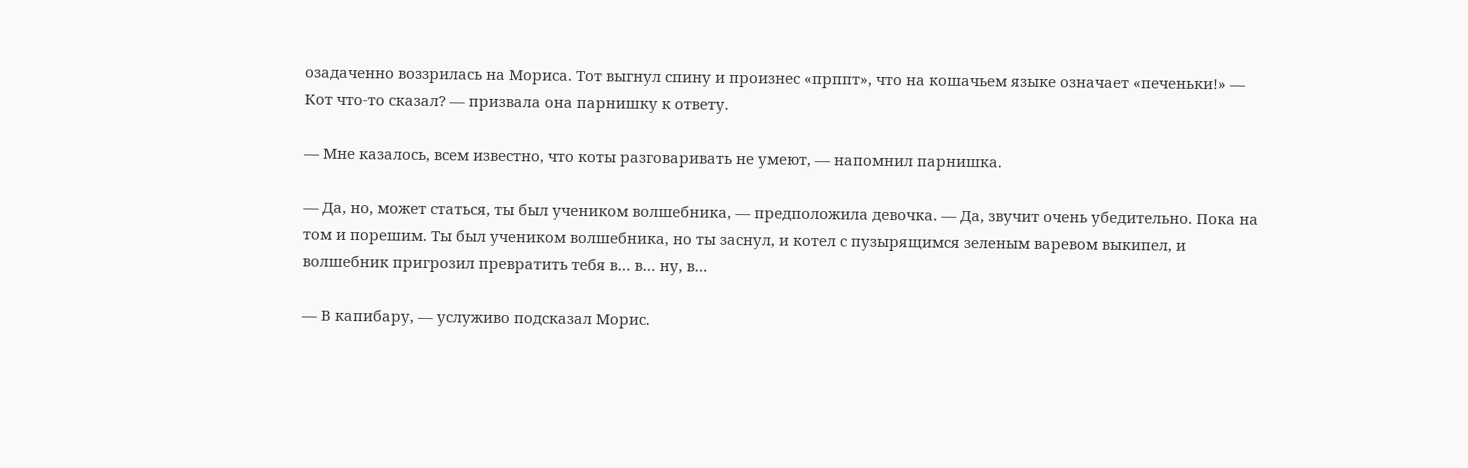озадаченно воззрилась на Мориса. Тот выгнул спину и произнес «прппт», что на кошачьем языке означает «печеньки!» — Кот что-то сказал? — призвала она парнишку к ответу.

— Мне казалось, всем известно, что коты разговаривать не умеют, — напомнил парнишка.

— Да, но, может статься, ты был учеником волшебника, — предположила девочка. — Да, звучит очень убедительно. Пока на том и порешим. Ты был учеником волшебника, но ты заснул, и котел с пузырящимся зеленым варевом выкипел, и волшебник пригрозил превратить тебя в… в… ну, в…

— В капибару, — услуживо подсказал Морис.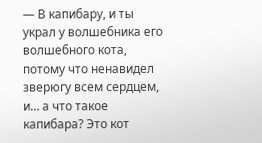— В капибару, и ты украл у волшебника его волшебного кота, потому что ненавидел зверюгу всем сердцем, и… а что такое капибара? Это кот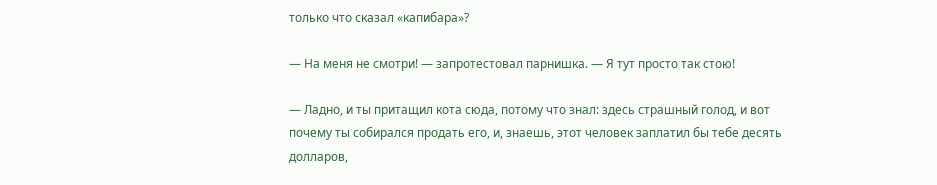только что сказал «капибара»?

— На меня не смотри! — запротестовал парнишка. — Я тут просто так стою!

— Ладно, и ты притащил кота сюда, потому что знал: здесь страшный голод, и вот почему ты собирался продать его, и, знаешь, этот человек заплатил бы тебе десять долларов,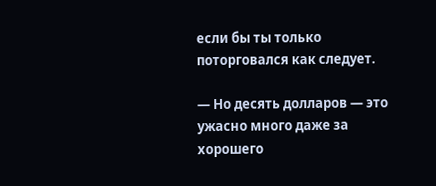если бы ты только поторговался как следует.

— Но десять долларов — это ужасно много даже за хорошего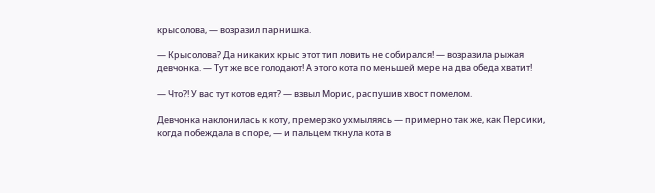крысолова, — возразил парнишка.

— Крысолова? Да никаких крыс этот тип ловить не собирался! — возразила рыжая девчонка. — Тут же все голодают! А этого кота по меньшей мере на два обеда хватит!

— Что?! У вас тут котов едят? — взвыл Морис, распушив хвост помелом.

Девчонка наклонилась к коту, премерзко ухмыляясь — примерно так же, как Персики, когда побеждала в споре, — и пальцем ткнула кота в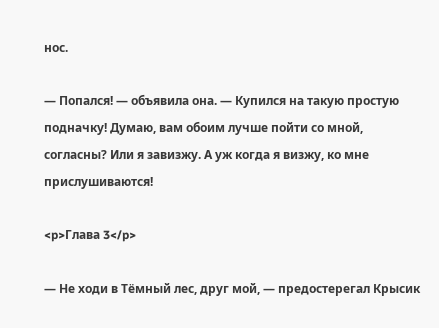нос.

— Попался! — объявила она. — Купился на такую простую подначку! Думаю, вам обоим лучше пойти со мной, согласны? Или я завизжу. А уж когда я визжу, ко мне прислушиваются!

<p>Глава 3</p>

— Не ходи в Тёмный лес, друг мой, — предостерегал Крысик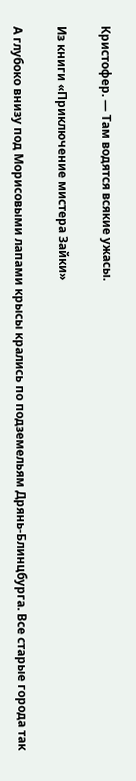Кристофер. — Там водятся всякие ужасы.

Из книги «Приключение мистера Зайки»

А глубоко внизу под Морисовыми лапами крысы крались по подземельям Дрянь-Блинцбурга. Все старые города так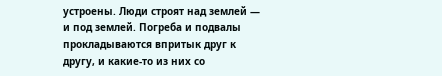устроены. Люди строят над землей — и под землей. Погреба и подвалы прокладываются впритык друг к другу, и какие-то из них со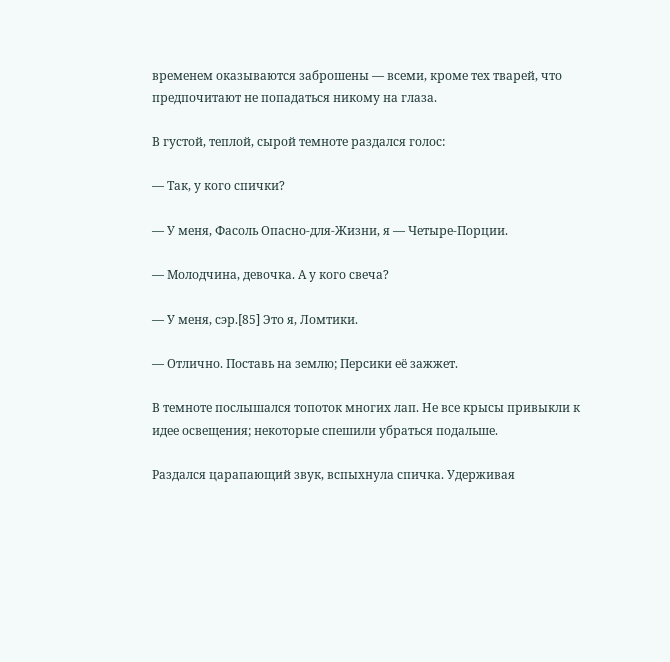временем оказываются заброшены — всеми, кроме тех тварей, что предпочитают не попадаться никому на глаза.

В густой, теплой, сырой темноте раздался голос:

— Так, у кого спички?

— У меня, Фасоль Опасно-для-Жизни, я — Четыре-Порции.

— Молодчина, девочка. А у кого свеча?

— У меня, сэр.[85] Это я, Ломтики.

— Отлично. Поставь на землю; Персики её зажжет.

В темноте послышался топоток многих лап. Не все крысы привыкли к идее освещения; некоторые спешили убраться подальше.

Раздался царапающий звук, вспыхнула спичка. Удерживая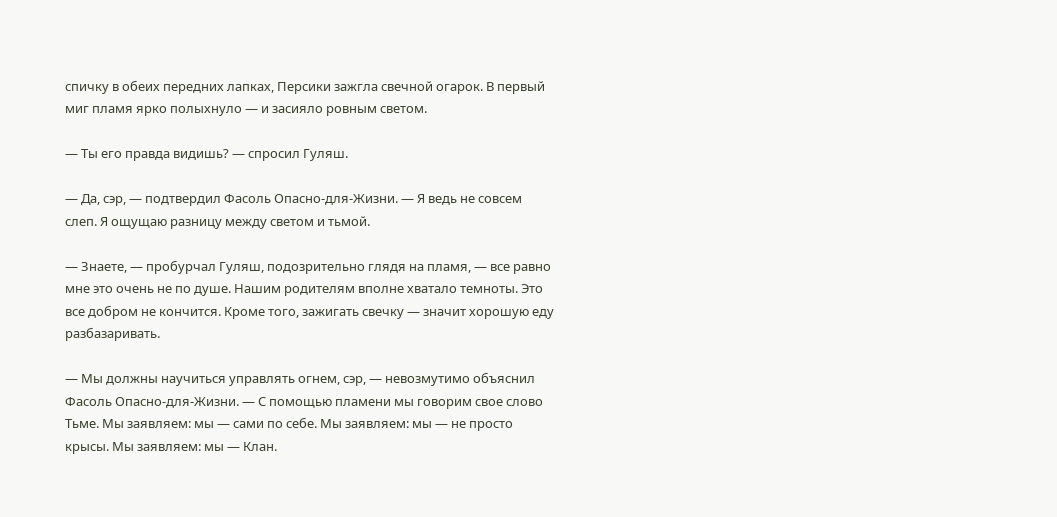спичку в обеих передних лапках, Персики зажгла свечной огарок. В первый миг пламя ярко полыхнуло — и засияло ровным светом.

— Ты его правда видишь? — спросил Гуляш.

— Да, сэр, — подтвердил Фасоль Опасно-для-Жизни. — Я ведь не совсем слеп. Я ощущаю разницу между светом и тьмой.

— Знаете, — пробурчал Гуляш, подозрительно глядя на пламя, — все равно мне это очень не по душе. Нашим родителям вполне хватало темноты. Это все добром не кончится. Кроме того, зажигать свечку — значит хорошую еду разбазаривать.

— Мы должны научиться управлять огнем, сэр, — невозмутимо объяснил Фасоль Опасно-для-Жизни. — С помощью пламени мы говорим свое слово Тьме. Мы заявляем: мы — сами по себе. Мы заявляем: мы — не просто крысы. Мы заявляем: мы — Клан.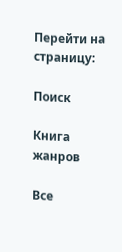Перейти на страницу:

Поиск

Книга жанров

Все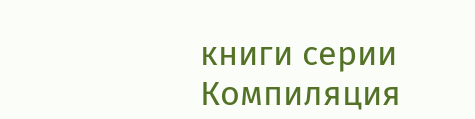книги серии Компиляция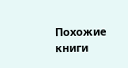Похожие книги